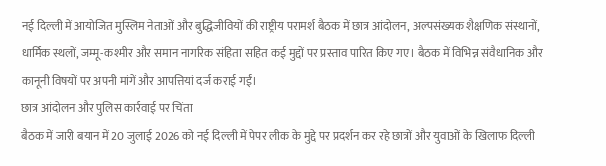नई दिल्ली में आयोजित मुस्लिम नेताओं और बुद्धिजीवियों की राष्ट्रीय परामर्श बैठक में छात्र आंदोलन, अल्पसंख्यक शैक्षणिक संस्थानों, धार्मिक स्थलों, जम्मू-कश्मीर और समान नागरिक संहिता सहित कई मुद्दों पर प्रस्ताव पारित किए गए। बैठक में विभिन्न संवैधानिक और कानूनी विषयों पर अपनी मांगें और आपत्तियां दर्ज कराई गईं।
छात्र आंदोलन और पुलिस कार्रवाई पर चिंता
बैठक में जारी बयान में 20 जुलाई 2026 को नई दिल्ली में पेपर लीक के मुद्दे पर प्रदर्शन कर रहे छात्रों और युवाओं के खिलाफ दिल्ली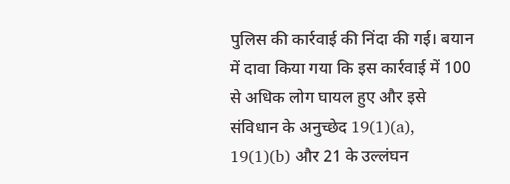पुलिस की कार्रवाई की निंदा की गई। बयान में दावा किया गया कि इस कार्रवाई में 100 से अधिक लोग घायल हुए और इसे संविधान के अनुच्छेद 19(1)(a), 19(1)(b) और 21 के उल्लंघन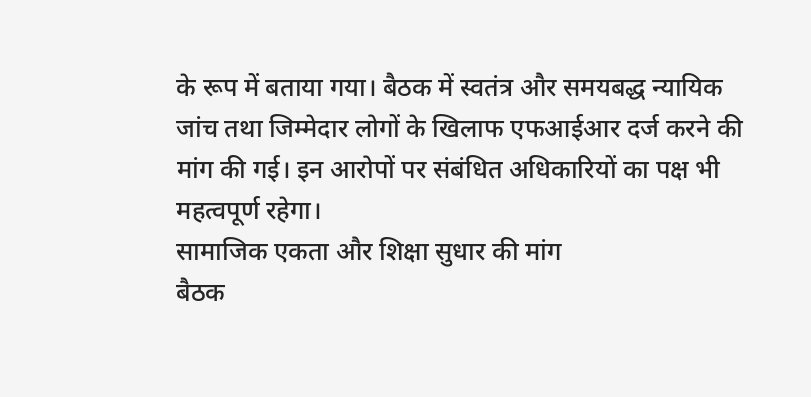के रूप में बताया गया। बैठक में स्वतंत्र और समयबद्ध न्यायिक जांच तथा जिम्मेदार लोगों के खिलाफ एफआईआर दर्ज करने की मांग की गई। इन आरोपों पर संबंधित अधिकारियों का पक्ष भी महत्वपूर्ण रहेगा।
सामाजिक एकता और शिक्षा सुधार की मांग
बैठक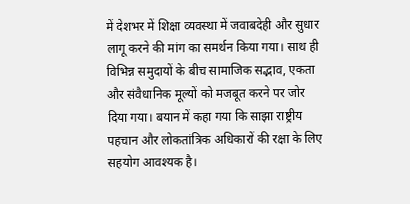में देशभर में शिक्षा व्यवस्था में जवाबदेही और सुधार लागू करने की मांग का समर्थन किया गया। साथ ही विभिन्न समुदायों के बीच सामाजिक सद्भाव, एकता और संवैधानिक मूल्यों को मजबूत करने पर जोर दिया गया। बयान में कहा गया कि साझा राष्ट्रीय पहचान और लोकतांत्रिक अधिकारों की रक्षा के लिए सहयोग आवश्यक है।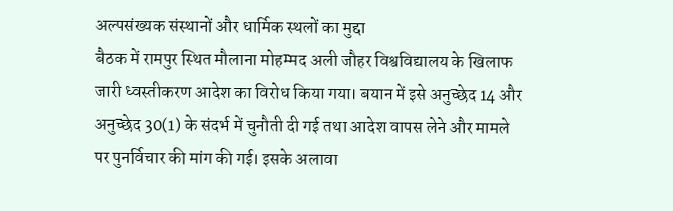अल्पसंख्यक संस्थानों और धार्मिक स्थलों का मुद्दा
बैठक में रामपुर स्थित मौलाना मोहम्मद अली जौहर विश्वविद्यालय के खिलाफ जारी ध्वस्तीकरण आदेश का विरोध किया गया। बयान में इसे अनुच्छेद 14 और अनुच्छेद 30(1) के संदर्भ में चुनौती दी गई तथा आदेश वापस लेने और मामले पर पुनर्विचार की मांग की गई। इसके अलावा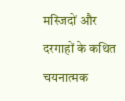मस्जिदों और दरगाहों के कथित चयनात्मक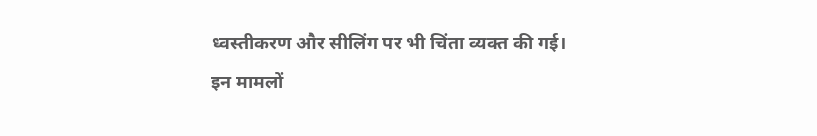ध्वस्तीकरण और सीलिंग पर भी चिंता व्यक्त की गई। इन मामलों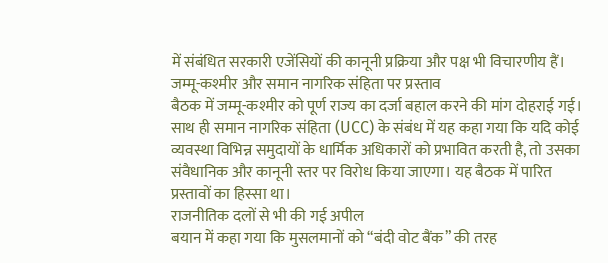में संबंधित सरकारी एजेंसियों की कानूनी प्रक्रिया और पक्ष भी विचारणीय हैं।
जम्मू-कश्मीर और समान नागरिक संहिता पर प्रस्ताव
बैठक में जम्मू-कश्मीर को पूर्ण राज्य का दर्जा बहाल करने की मांग दोहराई गई। साथ ही समान नागरिक संहिता (UCC) के संबंध में यह कहा गया कि यदि कोई व्यवस्था विभिन्न समुदायों के धार्मिक अधिकारों को प्रभावित करती है, तो उसका संवैधानिक और कानूनी स्तर पर विरोध किया जाएगा। यह बैठक में पारित प्रस्तावों का हिस्सा था।
राजनीतिक दलों से भी की गई अपील
बयान में कहा गया कि मुसलमानों को “बंदी वोट बैंक” की तरह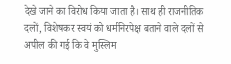देखे जाने का विरोध किया जाता है। साथ ही राजनीतिक दलों, विशेषकर स्वयं को धर्मनिरपेक्ष बताने वाले दलों से अपील की गई कि वे मुस्लिम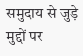समुदाय से जुड़े मुद्दों पर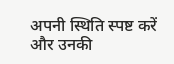अपनी स्थिति स्पष्ट करें और उनकी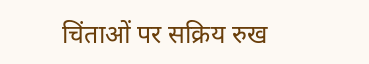चिंताओं पर सक्रिय रुख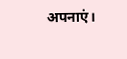अपनाएं।